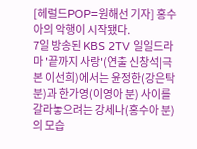[헤럴드POP=원해선 기자] 홍수아의 악행이 시작됐다.
7일 방송된 KBS 2TV 일일드라마 '끝까지 사랑'(연출 신창석|극본 이선희)에서는 윤정한(강은탁 분)과 한가영(이영아 분) 사이를 갈라놓으려는 강세나(홍수아 분)의 모습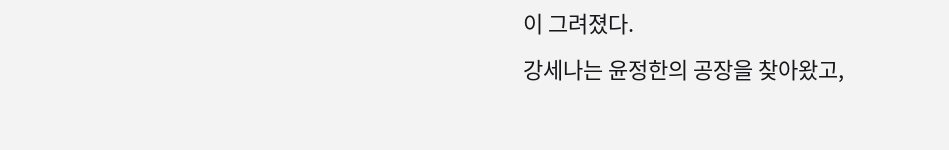이 그려졌다.
강세나는 윤정한의 공장을 찾아왔고,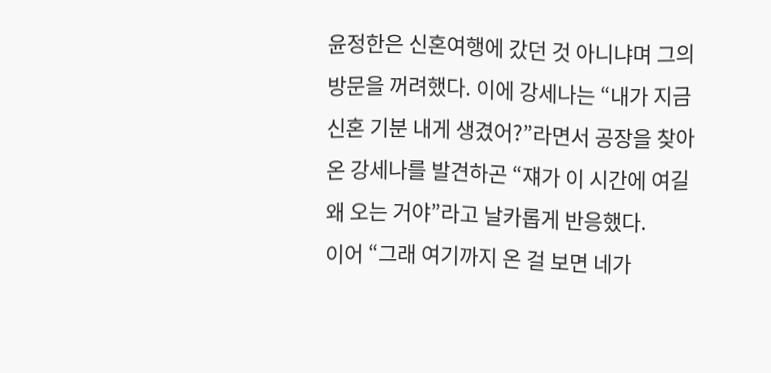윤정한은 신혼여행에 갔던 것 아니냐며 그의 방문을 꺼려했다. 이에 강세나는 “내가 지금 신혼 기분 내게 생겼어?”라면서 공장을 찾아온 강세나를 발견하곤 “쟤가 이 시간에 여길 왜 오는 거야”라고 날카롭게 반응했다.
이어 “그래 여기까지 온 걸 보면 네가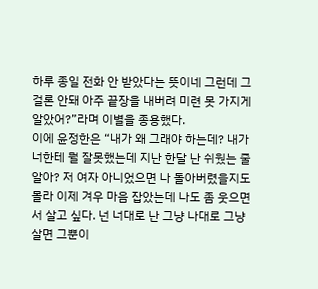하루 종일 전화 안 받았다는 뜻이네 그런데 그걸론 안돼 아주 끝장을 내버려 미련 못 가지게 알았어?”라며 이별을 종용했다.
이에 윤정한은 “내가 왜 그래야 하는데? 내가 너한테 뭘 잘못했는데 지난 한달 난 쉬웠는 줄 알아? 저 여자 아니었으면 나 돌아버렸을지도 몰라 이제 겨우 마음 잡았는데 나도 좀 웃으면서 살고 싶다. 넌 너대로 난 그냥 나대로 그냥 살면 그뿐이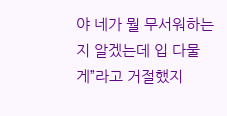야 네가 뭘 무서워하는지 알겠는데 입 다물게”라고 거절했지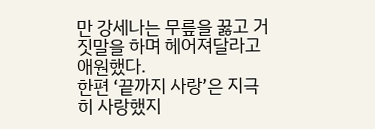만 강세나는 무릎을 꿇고 거짓말을 하며 헤어져달라고 애원했다.
한편 ‘끝까지 사랑’은 지극히 사랑했지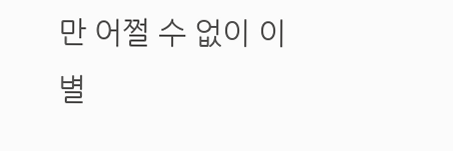만 어쩔 수 없이 이별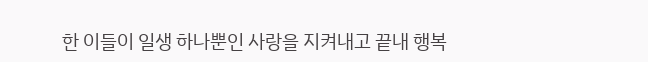한 이들이 일생 하나뿐인 사랑을 지켜내고 끝내 행복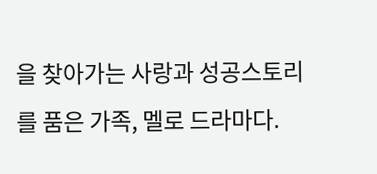을 찾아가는 사랑과 성공스토리를 품은 가족, 멜로 드라마다.